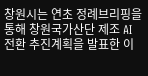창원시는 연초 정례브리핑을 통해 창원국가산단 제조 AI 전환 추진계획을 발표한 이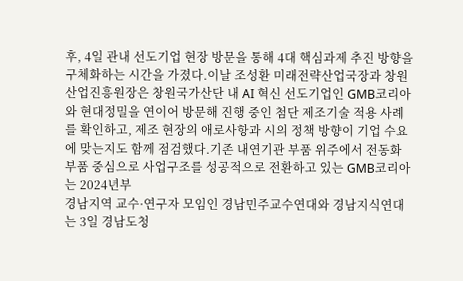후, 4일 관내 선도기업 현장 방문을 통해 4대 핵심과제 추진 방향을 구체화하는 시간을 가졌다.이날 조성환 미래전략산업국장과 창원산업진흥원장은 창원국가산단 내 AI 혁신 선도기업인 GMB코리아와 현대정밀을 연이어 방문해 진행 중인 첨단 제조기술 적용 사례를 확인하고, 제조 현장의 애로사항과 시의 정책 방향이 기업 수요에 맞는지도 함께 점검했다.기존 내연기관 부품 위주에서 전동화 부품 중심으로 사업구조를 성공적으로 전환하고 있는 GMB코리아는 2024년부
경남지역 교수·연구자 모임인 경남민주교수연대와 경남지식연대는 3일 경남도청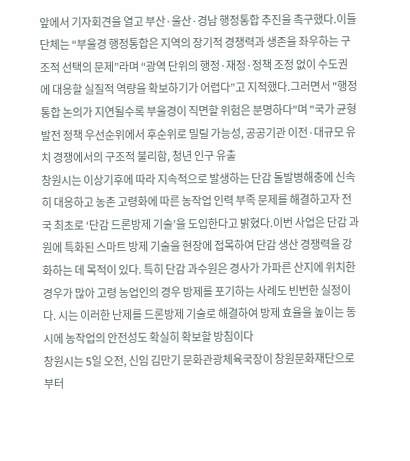앞에서 기자회견을 열고 부산·울산·경남 행정통합 추진을 촉구했다.이들 단체는 “부울경 행정통합은 지역의 장기적 경쟁력과 생존을 좌우하는 구조적 선택의 문제”라며 “광역 단위의 행정·재정·정책 조정 없이 수도권에 대응할 실질적 역량을 확보하기가 어렵다”고 지적했다.그러면서 "행정통합 논의가 지연될수록 부울경이 직면할 위험은 분명하다"며 "국가 균형발전 정책 우선순위에서 후순위로 밀릴 가능성, 공공기관 이전·대규모 유치 경쟁에서의 구조적 불리함, 청년 인구 유출
창원시는 이상기후에 따라 지속적으로 발생하는 단감 돌발병해충에 신속히 대응하고 농촌 고령화에 따른 농작업 인력 부족 문제를 해결하고자 전국 최초로 ‘단감 드론방제 기술’을 도입한다고 밝혔다.이번 사업은 단감 과원에 특화된 스마트 방제 기술을 현장에 접목하여 단감 생산 경쟁력을 강화하는 데 목적이 있다. 특히 단감 과수원은 경사가 가파른 산지에 위치한 경우가 많아 고령 농업인의 경우 방제를 포기하는 사례도 빈번한 실정이다. 시는 이러한 난제를 드론방제 기술로 해결하여 방제 효율을 높이는 동시에 농작업의 안전성도 확실히 확보할 방침이다
창원시는 5일 오전, 신임 김만기 문화관광체육국장이 창원문화재단으로부터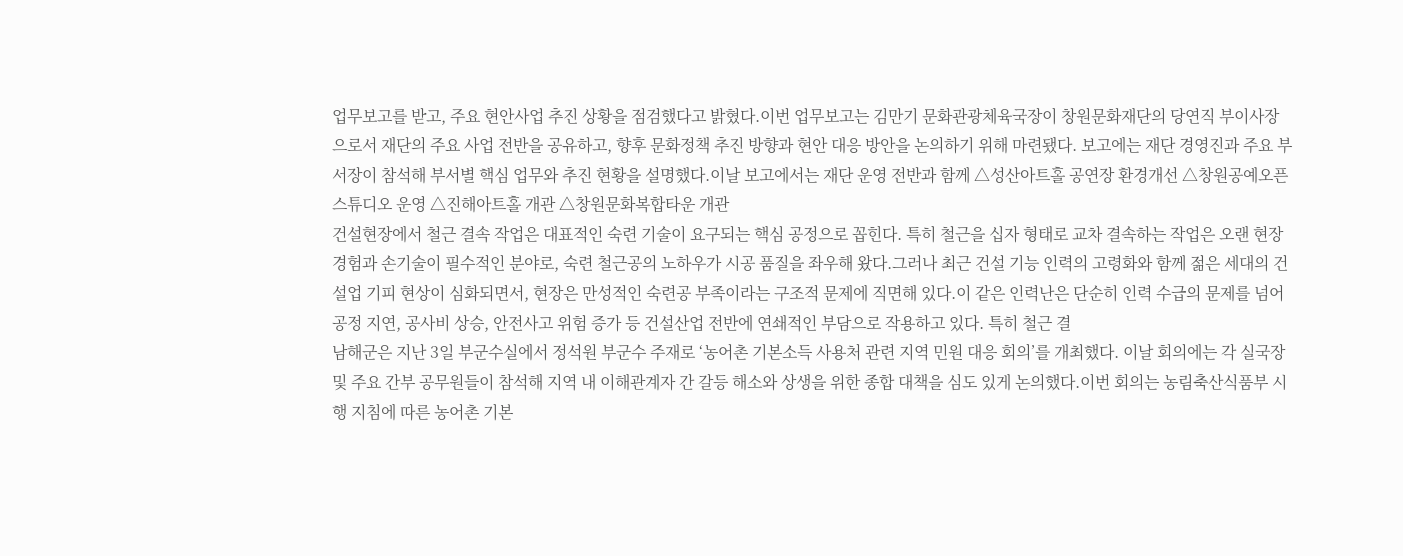업무보고를 받고, 주요 현안사업 추진 상황을 점검했다고 밝혔다.이번 업무보고는 김만기 문화관광체육국장이 창원문화재단의 당연직 부이사장으로서 재단의 주요 사업 전반을 공유하고, 향후 문화정책 추진 방향과 현안 대응 방안을 논의하기 위해 마련됐다. 보고에는 재단 경영진과 주요 부서장이 참석해 부서별 핵심 업무와 추진 현황을 설명했다.이날 보고에서는 재단 운영 전반과 함께 △성산아트홀 공연장 환경개선 △창원공예오픈스튜디오 운영 △진해아트홀 개관 △창원문화복합타운 개관
건설현장에서 철근 결속 작업은 대표적인 숙련 기술이 요구되는 핵심 공정으로 꼽힌다. 특히 철근을 십자 형태로 교차 결속하는 작업은 오랜 현장 경험과 손기술이 필수적인 분야로, 숙련 철근공의 노하우가 시공 품질을 좌우해 왔다.그러나 최근 건설 기능 인력의 고령화와 함께 젊은 세대의 건설업 기피 현상이 심화되면서, 현장은 만성적인 숙련공 부족이라는 구조적 문제에 직면해 있다.이 같은 인력난은 단순히 인력 수급의 문제를 넘어 공정 지연, 공사비 상승, 안전사고 위험 증가 등 건설산업 전반에 연쇄적인 부담으로 작용하고 있다. 특히 철근 결
남해군은 지난 3일 부군수실에서 정석원 부군수 주재로 ‘농어촌 기본소득 사용처 관련 지역 민원 대응 회의’를 개최했다. 이날 회의에는 각 실국장 및 주요 간부 공무원들이 참석해 지역 내 이해관계자 간 갈등 해소와 상생을 위한 종합 대책을 심도 있게 논의했다.이번 회의는 농림축산식품부 시행 지침에 따른 농어촌 기본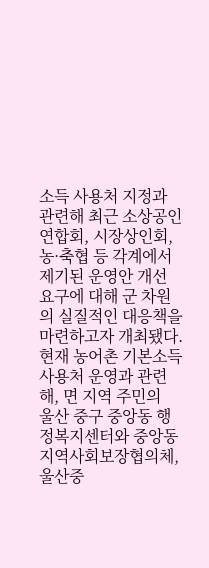소득 사용처 지정과 관련해 최근 소상공인연합회, 시장상인회, 농·축협 등 각계에서 제기된 운영안 개선 요구에 대해 군 차원의 실질적인 대응책을 마련하고자 개최됐다.현재 농어촌 기본소득 사용처 운영과 관련해, 면 지역 주민의
울산 중구 중앙동 행정복지센터와 중앙동 지역사회보장협의체, 울산중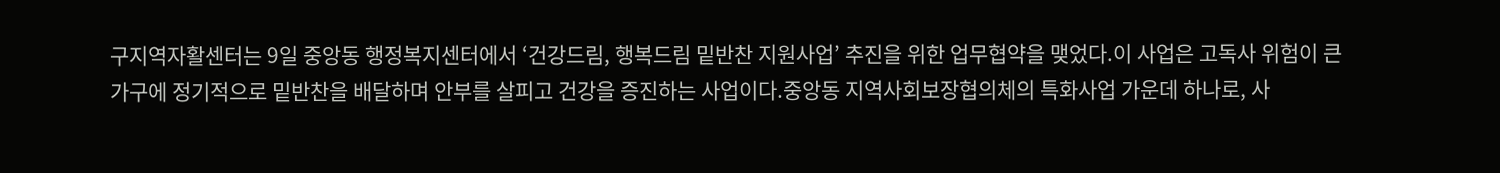구지역자활센터는 9일 중앙동 행정복지센터에서 ‘건강드림, 행복드림 밑반찬 지원사업’ 추진을 위한 업무협약을 맺었다.이 사업은 고독사 위험이 큰 가구에 정기적으로 밑반찬을 배달하며 안부를 살피고 건강을 증진하는 사업이다.중앙동 지역사회보장협의체의 특화사업 가운데 하나로, 사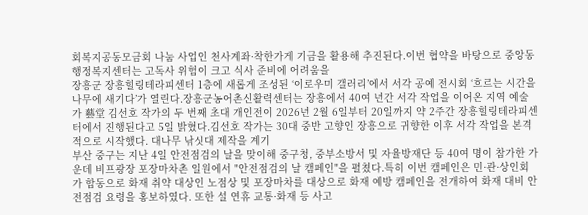회복지공동모금회 나눔 사업인 천사계좌·착한가게 기금을 활용해 추진된다.이번 협약을 바탕으로 중앙동 행정복지센터는 고독사 위험이 크고 식사 준비에 어려움을
장흥군 장흥힐링테라피센터 1층에 새롭게 조성된 ‘이로우미 갤러리’에서 서각 공예 전시회 ‘흐르는 시간을 나무에 새기다’가 열린다.장흥군농어촌신활력센터는 장흥에서 40여 년간 서각 작업을 이어온 지역 예술가 藝堂 김선호 작가의 두 번째 초대 개인전이 2026년 2월 6일부터 20일까지 약 2주간 장흥힐링테라피센터에서 진행된다고 5일 밝혔다.김선호 작가는 30대 중반 고향인 장흥으로 귀향한 이후 서각 작업을 본격적으로 시작했다. 대나무 낚싯대 제작을 계기
부산 중구는 지난 4일 안전점검의 날을 맞이해 중구청, 중부소방서 및 자율방재단 등 40여 명이 참가한 가운데 비프광장 포장마차촌 일원에서 "안전점검의 날 캠페인"을 펼쳤다.특히 이번 캠페인은 민·관·상인회가 합동으로 화재 취약 대상인 노점상 및 포장마차를 대상으로 화재 예방 캠페인을 전개하여 화재 대비 안전점검 요령을 홍보하였다. 또한 설 연휴 교통·화재 등 사고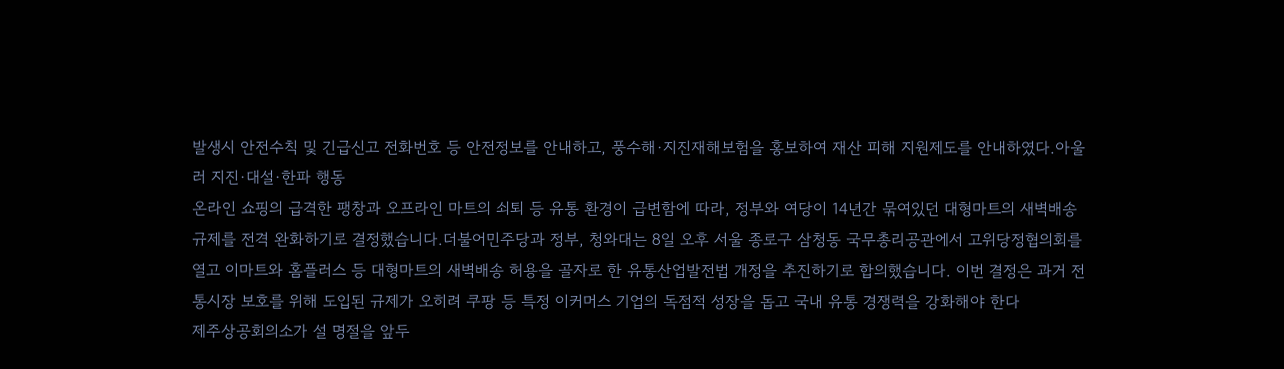발생시 안전수칙 및 긴급신고 전화번호 등 안전정보를 안내하고, 풍수해·지진재해보험을 홍보하여 재산 피해 지원제도를 안내하였다.아울러 지진·대설·한파 행동
온라인 쇼핑의 급격한 팽창과 오프라인 마트의 쇠퇴 등 유통 환경이 급변함에 따라, 정부와 여당이 14년간 묶여있던 대형마트의 새벽배송 규제를 전격 완화하기로 결정했습니다.더불어민주당과 정부, 청와대는 8일 오후 서울 종로구 삼청동 국무총리공관에서 고위당정협의회를 열고 이마트와 홈플러스 등 대형마트의 새벽배송 허용을 골자로 한 유통산업발전법 개정을 추진하기로 합의했습니다. 이번 결정은 과거 전통시장 보호를 위해 도입된 규제가 오히려 쿠팡 등 특정 이커머스 기업의 독점적 성장을 돕고 국내 유통 경쟁력을 강화해야 한다
제주상공회의소가 설 명절을 앞두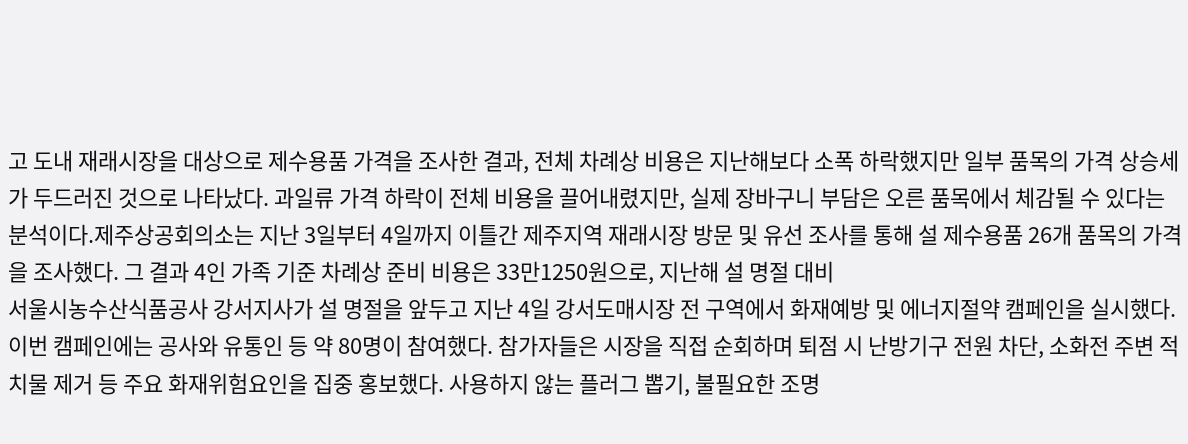고 도내 재래시장을 대상으로 제수용품 가격을 조사한 결과, 전체 차례상 비용은 지난해보다 소폭 하락했지만 일부 품목의 가격 상승세가 두드러진 것으로 나타났다. 과일류 가격 하락이 전체 비용을 끌어내렸지만, 실제 장바구니 부담은 오른 품목에서 체감될 수 있다는 분석이다.제주상공회의소는 지난 3일부터 4일까지 이틀간 제주지역 재래시장 방문 및 유선 조사를 통해 설 제수용품 26개 품목의 가격을 조사했다. 그 결과 4인 가족 기준 차례상 준비 비용은 33만1250원으로, 지난해 설 명절 대비
서울시농수산식품공사 강서지사가 설 명절을 앞두고 지난 4일 강서도매시장 전 구역에서 화재예방 및 에너지절약 캠페인을 실시했다.이번 캠페인에는 공사와 유통인 등 약 80명이 참여했다. 참가자들은 시장을 직접 순회하며 퇴점 시 난방기구 전원 차단, 소화전 주변 적치물 제거 등 주요 화재위험요인을 집중 홍보했다. 사용하지 않는 플러그 뽑기, 불필요한 조명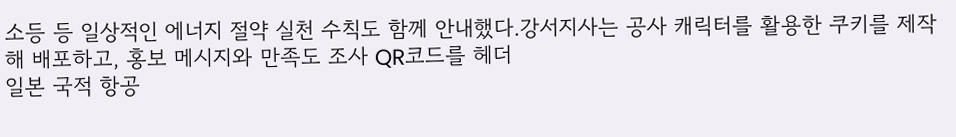소등 등 일상적인 에너지 절약 실천 수칙도 함께 안내했다.강서지사는 공사 캐릭터를 활용한 쿠키를 제작해 배포하고, 홍보 메시지와 만족도 조사 QR코드를 헤더
일본 국적 항공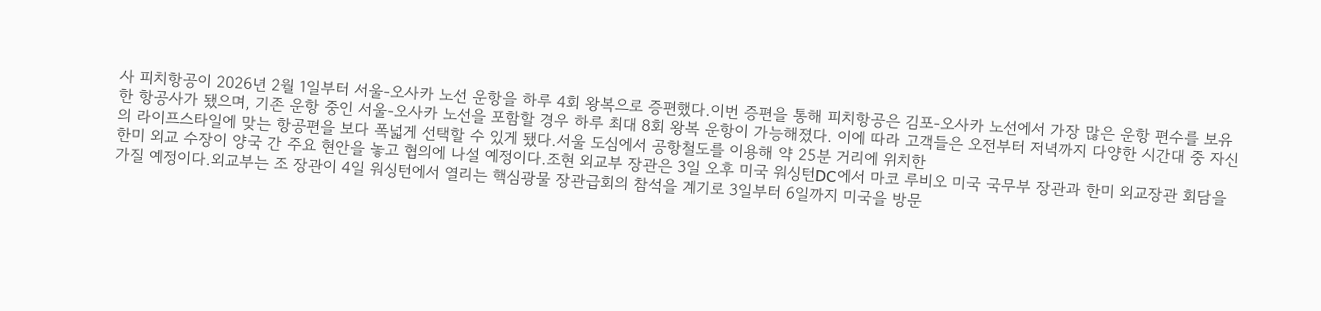사 피치항공이 2026년 2월 1일부터 서울-오사카 노선 운항을 하루 4회 왕복으로 증편했다.이번 증편을 통해 피치항공은 김포-오사카 노선에서 가장 많은 운항 편수를 보유한 항공사가 됐으며, 기존 운항 중인 서울-오사카 노선을 포함할 경우 하루 최대 8회 왕복 운항이 가능해졌다. 이에 따라 고객들은 오전부터 저녁까지 다양한 시간대 중 자신의 라이프스타일에 맞는 항공편을 보다 폭넓게 선택할 수 있게 됐다.서울 도심에서 공항철도를 이용해 약 25분 거리에 위치한
한미 외교 수장이 양국 간 주요 현안을 놓고 협의에 나설 예정이다.조현 외교부 장관은 3일 오후 미국 워싱턴DC에서 마코 루비오 미국 국무부 장관과 한미 외교장관 회담을 가질 예정이다.외교부는 조 장관이 4일 워싱턴에서 열리는 핵심광물 장관급회의 참석을 계기로 3일부터 6일까지 미국을 방문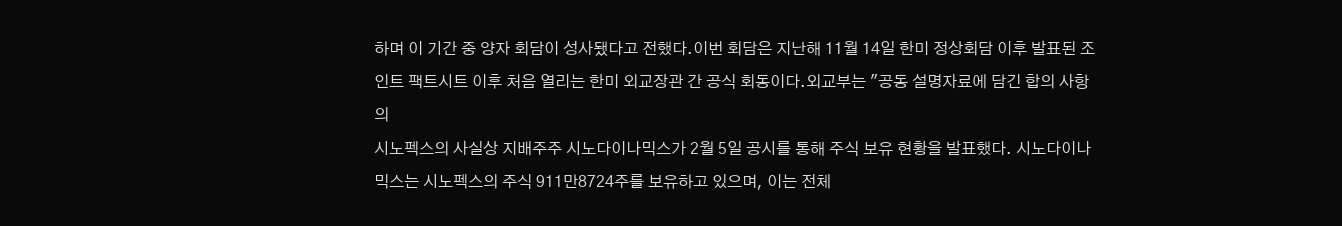하며 이 기간 중 양자 회담이 성사됐다고 전했다.이번 회담은 지난해 11월 14일 한미 정상회담 이후 발표된 조인트 팩트시트 이후 처음 열리는 한미 외교장관 간 공식 회동이다.외교부는 "공동 설명자료에 담긴 합의 사항의
시노펙스의 사실상 지배주주 시노다이나믹스가 2월 5일 공시를 통해 주식 보유 현황을 발표했다. 시노다이나믹스는 시노펙스의 주식 911만8724주를 보유하고 있으며, 이는 전체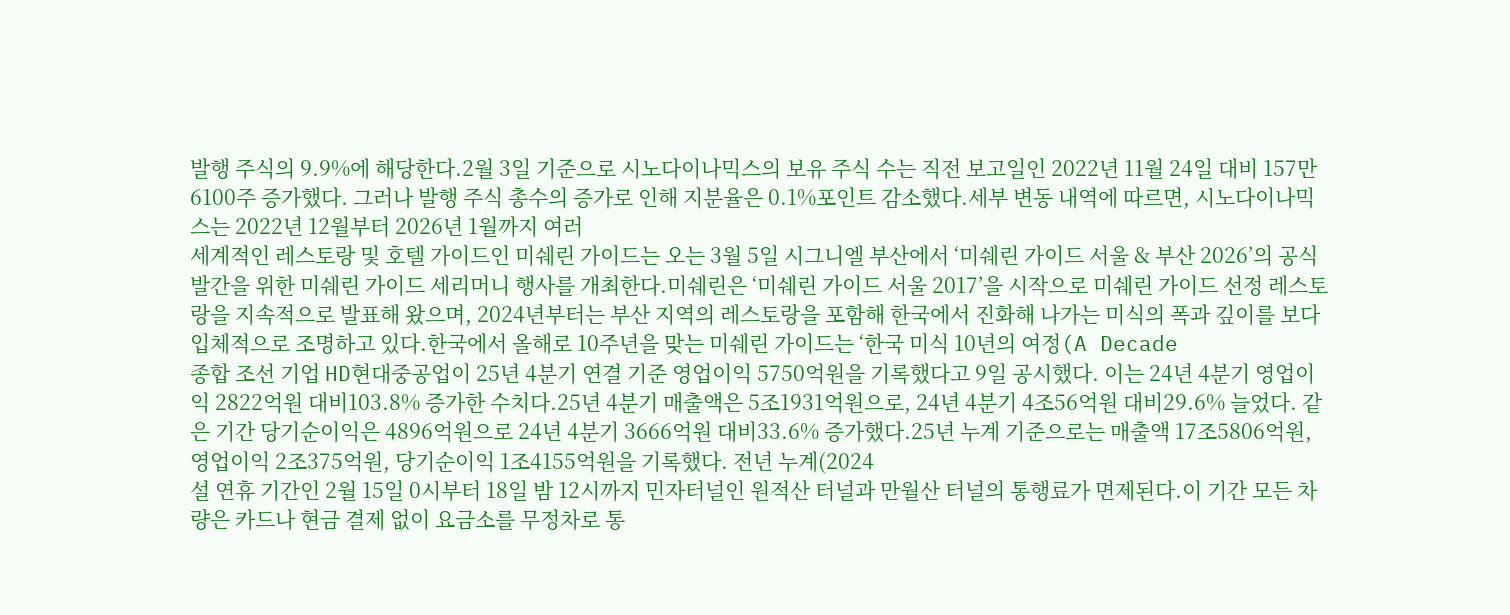발행 주식의 9.9%에 해당한다.2월 3일 기준으로 시노다이나믹스의 보유 주식 수는 직전 보고일인 2022년 11월 24일 대비 157만6100주 증가했다. 그러나 발행 주식 총수의 증가로 인해 지분율은 0.1%포인트 감소했다.세부 변동 내역에 따르면, 시노다이나믹스는 2022년 12월부터 2026년 1월까지 여러
세계적인 레스토랑 및 호텔 가이드인 미쉐린 가이드는 오는 3월 5일 시그니엘 부산에서 ‘미쉐린 가이드 서울 & 부산 2026’의 공식 발간을 위한 미쉐린 가이드 세리머니 행사를 개최한다.미쉐린은 ‘미쉐린 가이드 서울 2017’을 시작으로 미쉐린 가이드 선정 레스토랑을 지속적으로 발표해 왔으며, 2024년부터는 부산 지역의 레스토랑을 포함해 한국에서 진화해 나가는 미식의 폭과 깊이를 보다 입체적으로 조명하고 있다.한국에서 올해로 10주년을 맞는 미쉐린 가이드는 ‘한국 미식 10년의 여정(A Decade
종합 조선 기업 HD현대중공업이 25년 4분기 연결 기준 영업이익 5750억원을 기록했다고 9일 공시했다. 이는 24년 4분기 영업이익 2822억원 대비103.8% 증가한 수치다.25년 4분기 매출액은 5조1931억원으로, 24년 4분기 4조56억원 대비29.6% 늘었다. 같은 기간 당기순이익은 4896억원으로 24년 4분기 3666억원 대비33.6% 증가했다.25년 누계 기준으로는 매출액 17조5806억원, 영업이익 2조375억원, 당기순이익 1조4155억원을 기록했다. 전년 누계(2024
설 연휴 기간인 2월 15일 0시부터 18일 밤 12시까지 민자터널인 원적산 터널과 만월산 터널의 통행료가 면제된다.이 기간 모든 차량은 카드나 현금 결제 없이 요금소를 무정차로 통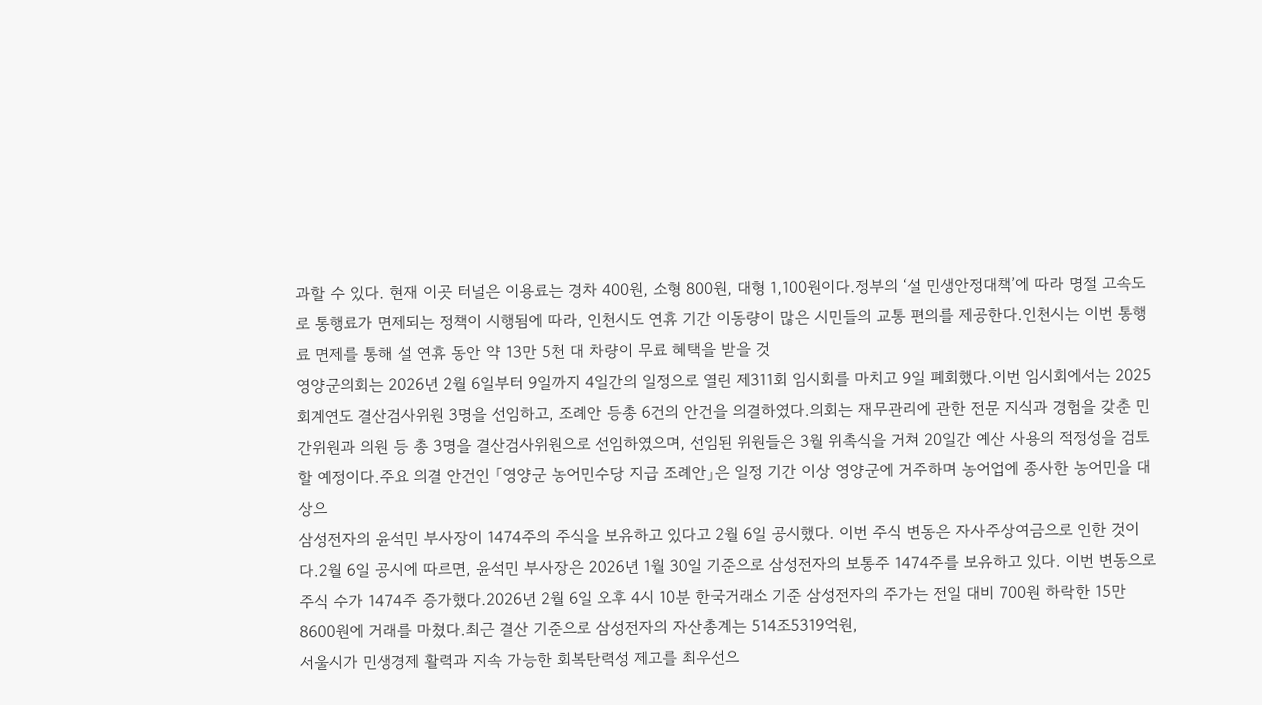과할 수 있다. 현재 이곳 터널은 이용료는 경차 400원, 소형 800원, 대형 1,100원이다.정부의 ‘설 민생안정대책’에 따라 명절 고속도로 통행료가 면제되는 정책이 시행됨에 따라, 인천시도 연휴 기간 이동량이 많은 시민들의 교통 편의를 제공한다.인천시는 이번 통행료 면제를 통해 설 연휴 동안 약 13만 5천 대 차량이 무료 혜택을 받을 것
영양군의회는 2026년 2월 6일부터 9일까지 4일간의 일정으로 열린 제311회 임시회를 마치고 9일 폐회했다.이번 임시회에서는 2025회계연도 결산검사위원 3명을 선임하고, 조례안 등총 6건의 안건을 의결하였다.의회는 재무관리에 관한 전문 지식과 경험을 갖춘 민간위원과 의원 등 총 3명을 결산검사위원으로 선임하였으며, 선임된 위원들은 3월 위촉식을 거쳐 20일간 예산 사용의 적정성을 검토할 예정이다.주요 의결 안건인 「영양군 농어민수당 지급 조례안」은 일정 기간 이상 영양군에 거주하며 농어업에 종사한 농어민을 대상으
삼성전자의 윤석민 부사장이 1474주의 주식을 보유하고 있다고 2월 6일 공시했다. 이번 주식 변동은 자사주상여금으로 인한 것이다.2월 6일 공시에 따르면, 윤석민 부사장은 2026년 1월 30일 기준으로 삼성전자의 보통주 1474주를 보유하고 있다. 이번 변동으로 주식 수가 1474주 증가했다.2026년 2월 6일 오후 4시 10분 한국거래소 기준 삼성전자의 주가는 전일 대비 700원 하락한 15만8600원에 거래를 마쳤다.최근 결산 기준으로 삼성전자의 자산총계는 514조5319억원,
서울시가 민생경제 활력과 지속 가능한 회복탄력성 제고를 최우선으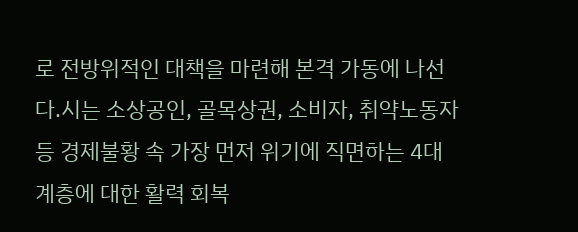로 전방위적인 대책을 마련해 본격 가동에 나선다.시는 소상공인, 골목상권, 소비자, 취약노동자 등 경제불황 속 가장 먼저 위기에 직면하는 4대 계층에 대한 활력 회복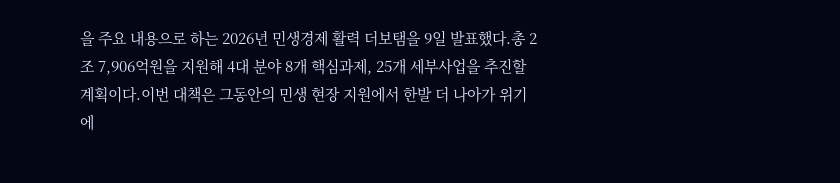을 주요 내용으로 하는 2026년 민생경제 활력 더보탬을 9일 발표했다.총 2조 7,906억원을 지원해 4대 분야 8개 핵심과제, 25개 세부사업을 추진할 계획이다.이번 대책은 그동안의 민생 현장 지원에서 한발 더 나아가 위기에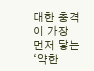대한 충격이 가장 먼저 닿는 ‘약한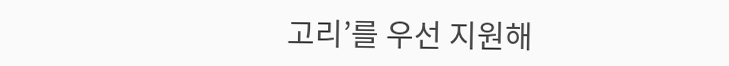고리’를 우선 지원해